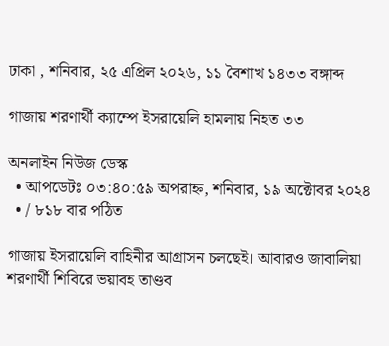ঢাকা , শনিবার, ২৫ এপ্রিল ২০২৬, ১১ বৈশাখ ১৪৩৩ বঙ্গাব্দ

গাজায় শরণার্থী ক্যাম্পে ইসরায়েলি হামলায় নিহত ৩৩

অনলাইন নিউজ ডেস্ক
  • আপডেটঃ ০৩:৪০:৫৯ অপরাহ্ন, শনিবার, ১৯ অক্টোবর ২০২৪
  • / ৮১৮ বার পঠিত

গাজায় ইসরায়েলি বাহিনীর আগ্রাসন চলছেই। আবারও জাবালিয়া শরণার্থী শিবিরে ভয়াবহ তাণ্ডব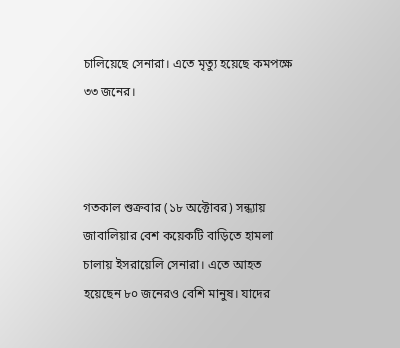চালিয়েছে সেনারা। এতে মৃত্যু হয়েছে কমপক্ষে ৩৩ জনের।



গতকাল শুক্রবার (১৮ অক্টোবর) সন্ধ্যায় জাবালিয়ার বেশ কয়েকটি বাড়িতে হামলা চালায় ইসরায়েলি সেনারা। এতে আহত হয়েছেন ৮০ জনেরও বেশি মানুষ। যাদের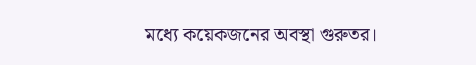মধ্যে কয়েকজনের অবস্থা গুরুতর।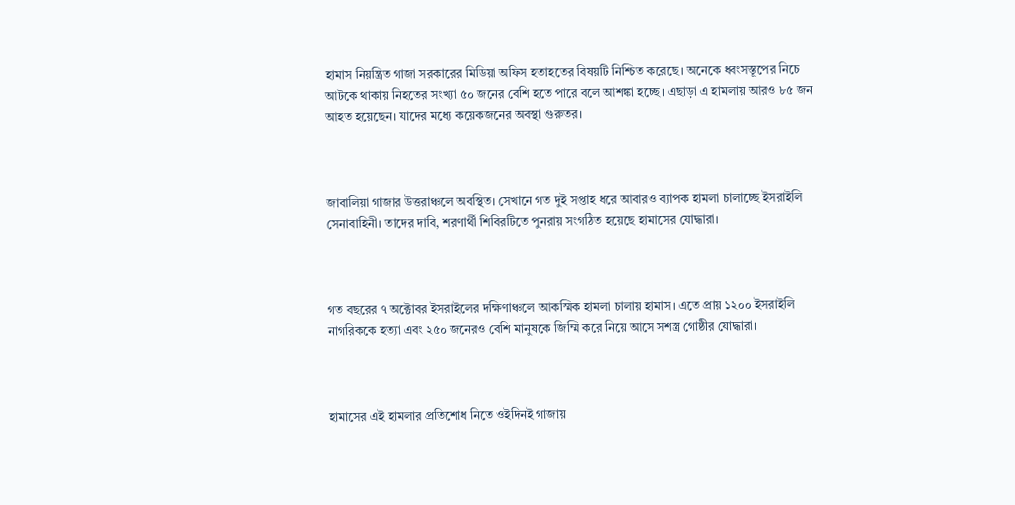হামাস নিয়ন্ত্রিত গাজা সরকারের মিডিয়া অফিস হতাহতের বিষয়টি নিশ্চিত করেছে। অনেকে ধ্বংসস্তূপের নিচে আটকে থাকায় নিহতের সংখ্যা ৫০ জনের বেশি হতে পারে বলে আশঙ্কা হচ্ছে। এছাড়া এ হামলায় আরও ৮৫ জন আহত হয়েছেন। যাদের মধ্যে কয়েকজনের অবস্থা গুরুতর।



জাবালিয়া গাজার উত্তরাঞ্চলে অবস্থিত। সেখানে গত দুই সপ্তাহ ধরে আবারও ব্যাপক হামলা চালাচ্ছে ইসরাইলি সেনাবাহিনী। তাদের দাবি, শরণার্থী শিবিরটিতে পুনরায় সংগঠিত হয়েছে হামাসের যোদ্ধারা।



গত বছরের ৭ অক্টোবর ইসরাইলের দক্ষিণাঞ্চলে আকস্মিক হামলা চালায় হামাস। এতে প্রায় ১২০০ ইসরাইলি নাগরিককে হত্যা এবং ২৫০ জনেরও বেশি মানুষকে জিম্মি করে নিয়ে আসে সশস্ত্র গোষ্ঠীর যোদ্ধারা।



হামাসের এই হামলার প্রতিশোধ নিতে ওইদিনই গাজায়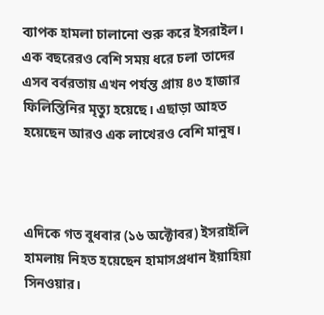ব্যাপক হামলা চালানো শুরু করে ইসরাইল। এক বছরেরও বেশি সময় ধরে চলা তাদের এসব বর্বরতায় এখন পর্যন্ত প্রায় ৪৩ হাজার ফিলিস্তিনির মৃত্যু হয়েছে। এছাড়া আহত হয়েছেন আরও এক লাখেরও বেশি মানুষ।



এদিকে গত বুধবার (১৬ অক্টোবর) ইসরাইলি হামলায় নিহত হয়েছেন হামাসপ্রধান ইয়াহিয়া সিনওয়ার।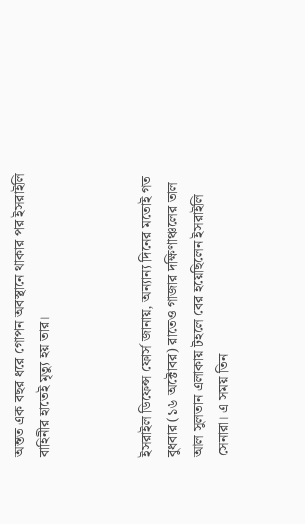অন্তত এক বছর ধরে গোপন অবস্থানে থাকার পর ইসরাইলি বাহিনীর হাতেই মৃত্যু হয় তার।



ইসরাইল ডিফেন্স ফোর্স জানায়, অন্যান্য দিনের মতোই গত বুধবার (১৬ অক্টোবর) রাতেও গাজার দক্ষিণাঞ্চলের তাল আল সুলতান এলাকায় টহলে বের হয়েছিলেন ইসরাইলি সেনারা। এ সময় তিন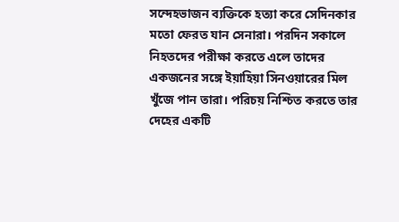সন্দেহভাজন ব্যক্তিকে হত্যা করে সেদিনকার মতো ফেরত যান সেনারা। পরদিন সকালে নিহতদের পরীক্ষা করতে এলে তাদের একজনের সঙ্গে ইয়াহিয়া সিনওয়ারের মিল খুঁজে পান তারা। পরিচয় নিশ্চিত করতে তার দেহের একটি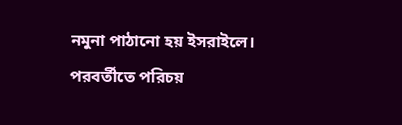নমুনা পাঠানো হয় ইসরাইলে। পরবর্তীতে পরিচয়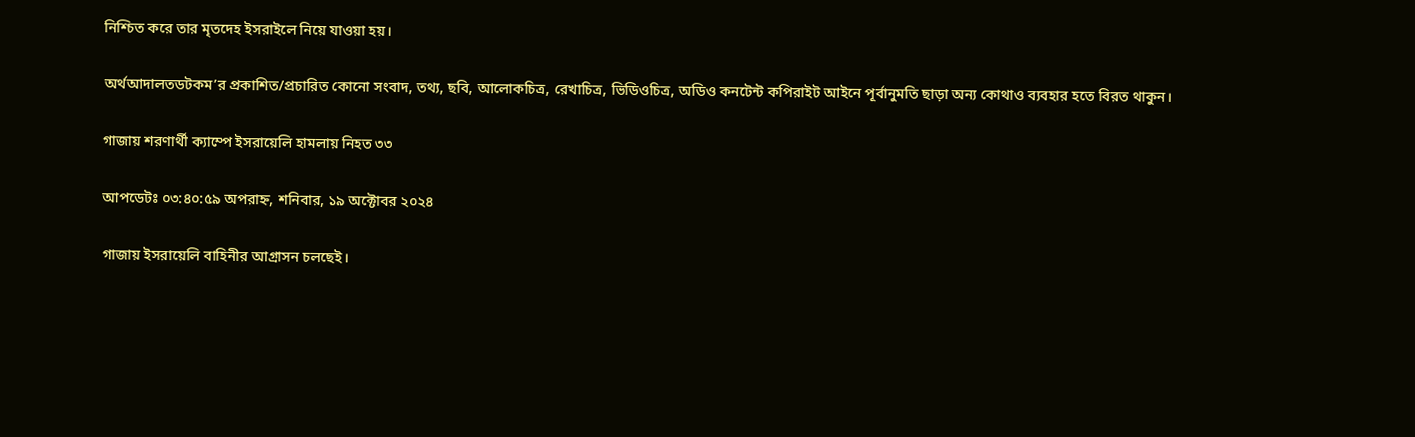নিশ্চিত করে তার মৃতদেহ ইসরাইলে নিয়ে যাওয়া হয়।

অর্থআদালতডটকম’র প্রকাশিত/প্রচারিত কোনো সংবাদ, তথ্য, ছবি, আলোকচিত্র, রেখাচিত্র, ভিডিওচিত্র, অডিও কনটেন্ট কপিরাইট আইনে পূর্বানুমতি ছাড়া অন্য কোথাও ব্যবহার হতে বিরত থাকুন।

গাজায় শরণার্থী ক্যাম্পে ইসরায়েলি হামলায় নিহত ৩৩

আপডেটঃ ০৩:৪০:৫৯ অপরাহ্ন, শনিবার, ১৯ অক্টোবর ২০২৪

গাজায় ইসরায়েলি বাহিনীর আগ্রাসন চলছেই।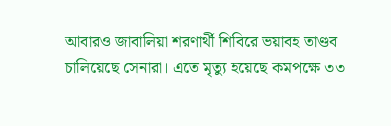আবারও জাবালিয়া শরণার্থী শিবিরে ভয়াবহ তাণ্ডব চালিয়েছে সেনারা। এতে মৃত্যু হয়েছে কমপক্ষে ৩৩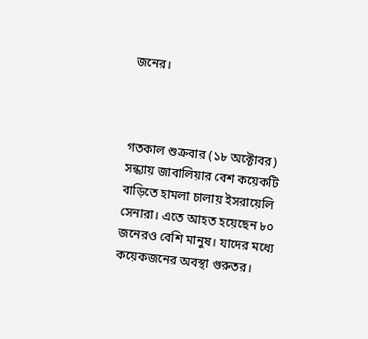জনের।



গতকাল শুক্রবার (১৮ অক্টোবর) সন্ধ্যায় জাবালিয়ার বেশ কয়েকটি বাড়িতে হামলা চালায় ইসরায়েলি সেনারা। এতে আহত হয়েছেন ৮০ জনেরও বেশি মানুষ। যাদের মধ্যে কয়েকজনের অবস্থা গুরুতর।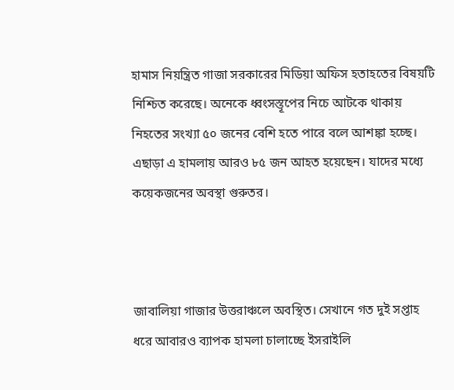হামাস নিয়ন্ত্রিত গাজা সরকারের মিডিয়া অফিস হতাহতের বিষয়টি নিশ্চিত করেছে। অনেকে ধ্বংসস্তূপের নিচে আটকে থাকায় নিহতের সংখ্যা ৫০ জনের বেশি হতে পারে বলে আশঙ্কা হচ্ছে। এছাড়া এ হামলায় আরও ৮৫ জন আহত হয়েছেন। যাদের মধ্যে কয়েকজনের অবস্থা গুরুতর।



জাবালিয়া গাজার উত্তরাঞ্চলে অবস্থিত। সেখানে গত দুই সপ্তাহ ধরে আবারও ব্যাপক হামলা চালাচ্ছে ইসরাইলি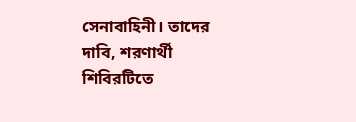সেনাবাহিনী। তাদের দাবি, শরণার্থী শিবিরটিতে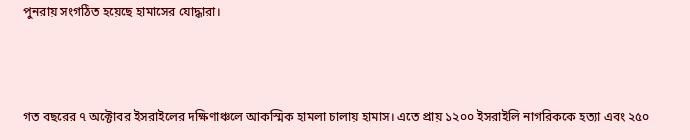পুনরায় সংগঠিত হয়েছে হামাসের যোদ্ধারা।



গত বছরের ৭ অক্টোবর ইসরাইলের দক্ষিণাঞ্চলে আকস্মিক হামলা চালায় হামাস। এতে প্রায় ১২০০ ইসরাইলি নাগরিককে হত্যা এবং ২৫০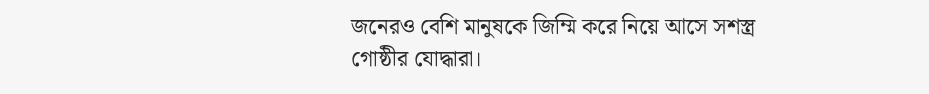জনেরও বেশি মানুষকে জিম্মি করে নিয়ে আসে সশস্ত্র গোষ্ঠীর যোদ্ধারা।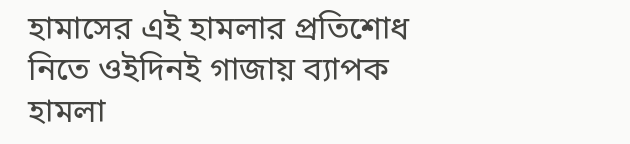হামাসের এই হামলার প্রতিশোধ নিতে ওইদিনই গাজায় ব্যাপক হামলা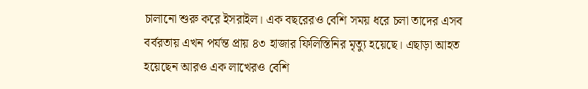চালানো শুরু করে ইসরাইল। এক বছরেরও বেশি সময় ধরে চলা তাদের এসব বর্বরতায় এখন পর্যন্ত প্রায় ৪৩ হাজার ফিলিস্তিনির মৃত্যু হয়েছে। এছাড়া আহত হয়েছেন আরও এক লাখেরও বেশি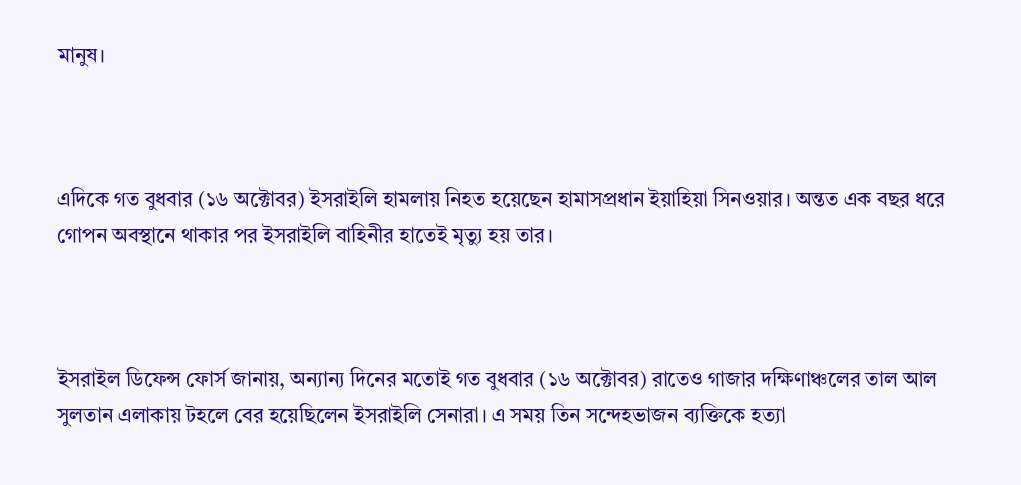মানুষ।



এদিকে গত বুধবার (১৬ অক্টোবর) ইসরাইলি হামলায় নিহত হয়েছেন হামাসপ্রধান ইয়াহিয়া সিনওয়ার। অন্তত এক বছর ধরে গোপন অবস্থানে থাকার পর ইসরাইলি বাহিনীর হাতেই মৃত্যু হয় তার।



ইসরাইল ডিফেন্স ফোর্স জানায়, অন্যান্য দিনের মতোই গত বুধবার (১৬ অক্টোবর) রাতেও গাজার দক্ষিণাঞ্চলের তাল আল সুলতান এলাকায় টহলে বের হয়েছিলেন ইসরাইলি সেনারা। এ সময় তিন সন্দেহভাজন ব্যক্তিকে হত্যা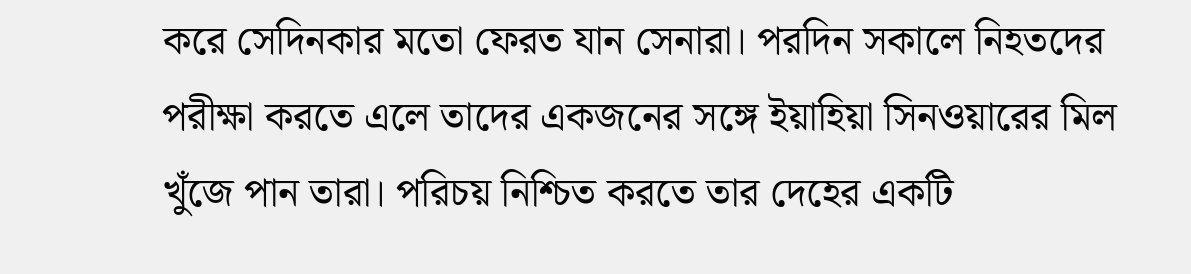করে সেদিনকার মতো ফেরত যান সেনারা। পরদিন সকালে নিহতদের পরীক্ষা করতে এলে তাদের একজনের সঙ্গে ইয়াহিয়া সিনওয়ারের মিল খুঁজে পান তারা। পরিচয় নিশ্চিত করতে তার দেহের একটি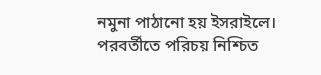নমুনা পাঠানো হয় ইসরাইলে। পরবর্তীতে পরিচয় নিশ্চিত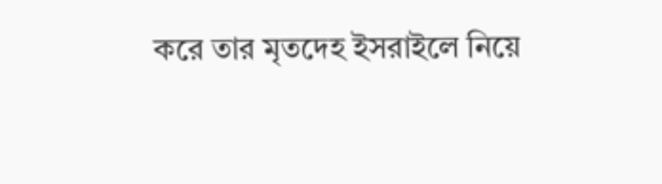করে তার মৃতদেহ ইসরাইলে নিয়ে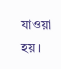যাওয়া হয়।